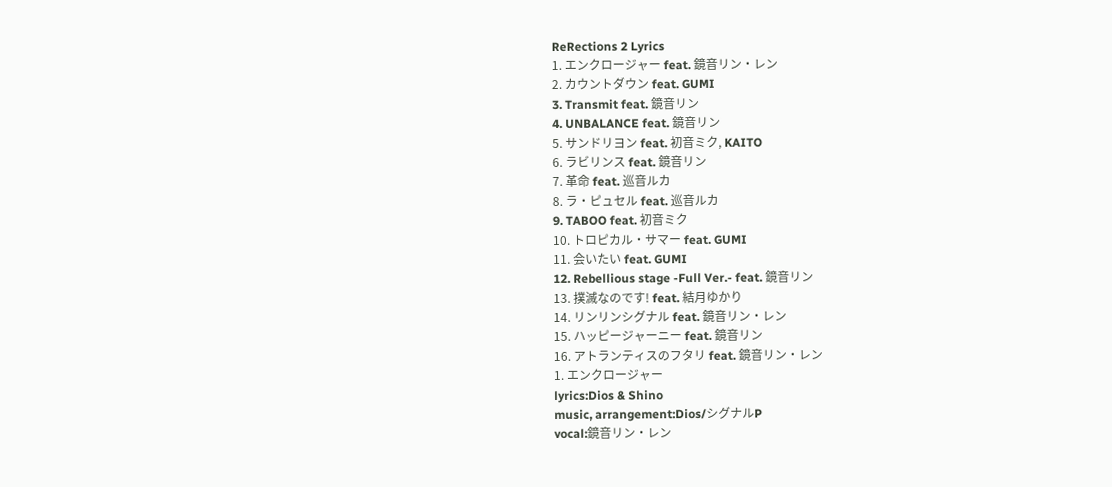ReRections 2 Lyrics
1. エンクロージャー feat. 鏡音リン・レン
2. カウントダウン feat. GUMI
3. Transmit feat. 鏡音リン
4. UNBALANCE feat. 鏡音リン
5. サンドリヨン feat. 初音ミク, KAITO
6. ラビリンス feat. 鏡音リン
7. 革命 feat. 巡音ルカ
8. ラ・ピュセル feat. 巡音ルカ
9. TABOO feat. 初音ミク
10. トロピカル・サマー feat. GUMI
11. 会いたい feat. GUMI
12. Rebellious stage -Full Ver.- feat. 鏡音リン
13. 撲滅なのです! feat. 結月ゆかり
14. リンリンシグナル feat. 鏡音リン・レン
15. ハッピージャーニー feat. 鏡音リン
16. アトランティスのフタリ feat. 鏡音リン・レン
1. エンクロージャー
lyrics:Dios & Shino
music, arrangement:Dios/シグナルP
vocal:鏡音リン・レン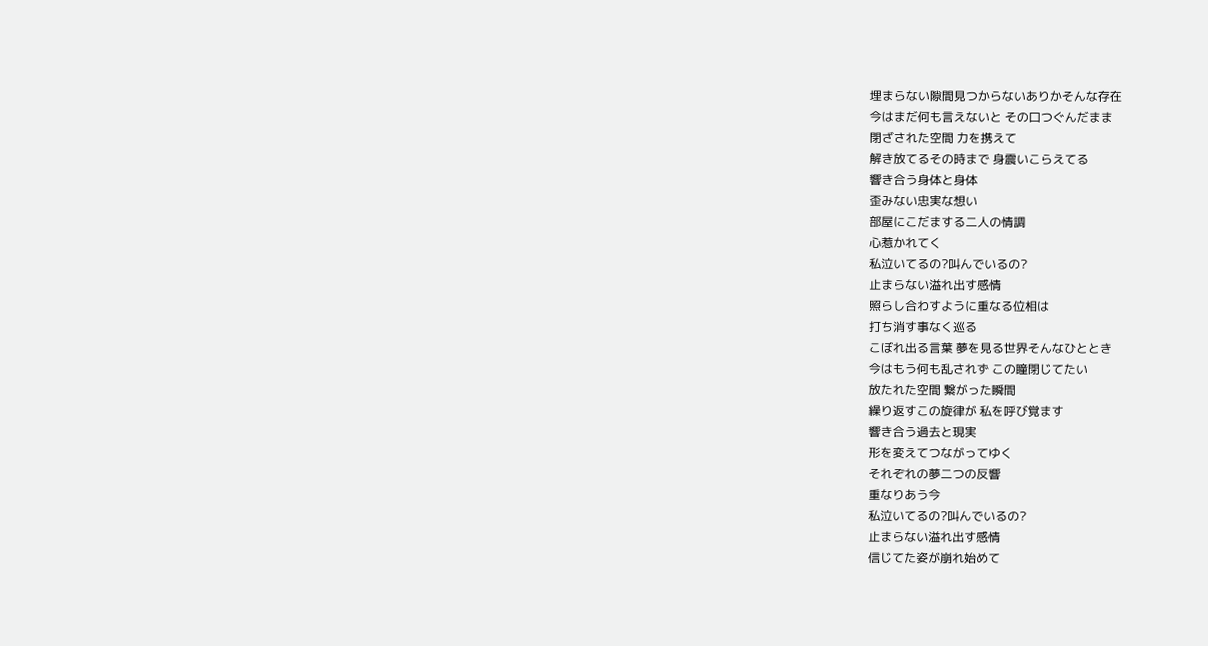埋まらない隙間見つからないありかそんな存在
今はまだ何も言えないと その口つぐんだまま
閉ざされた空間 力を携えて
解き放てるその時まで 身震いこらえてる
響き合う身体と身体
歪みない忠実な想い
部屋にこだまする二人の情調
心惹かれてく
私泣いてるの?叫んでいるの?
止まらない溢れ出す感情
照らし合わすように重なる位相は
打ち消す事なく巡る
こぼれ出る言葉 夢を見る世界そんなひととき
今はもう何も乱されず この瞳閉じてたい
放たれた空間 繋がった瞬間
繰り返すこの旋律が 私を呼び覚ます
響き合う過去と現実
形を変えてつながってゆく
それぞれの夢二つの反響
重なりあう今
私泣いてるの?叫んでいるの?
止まらない溢れ出す感情
信じてた姿が崩れ始めて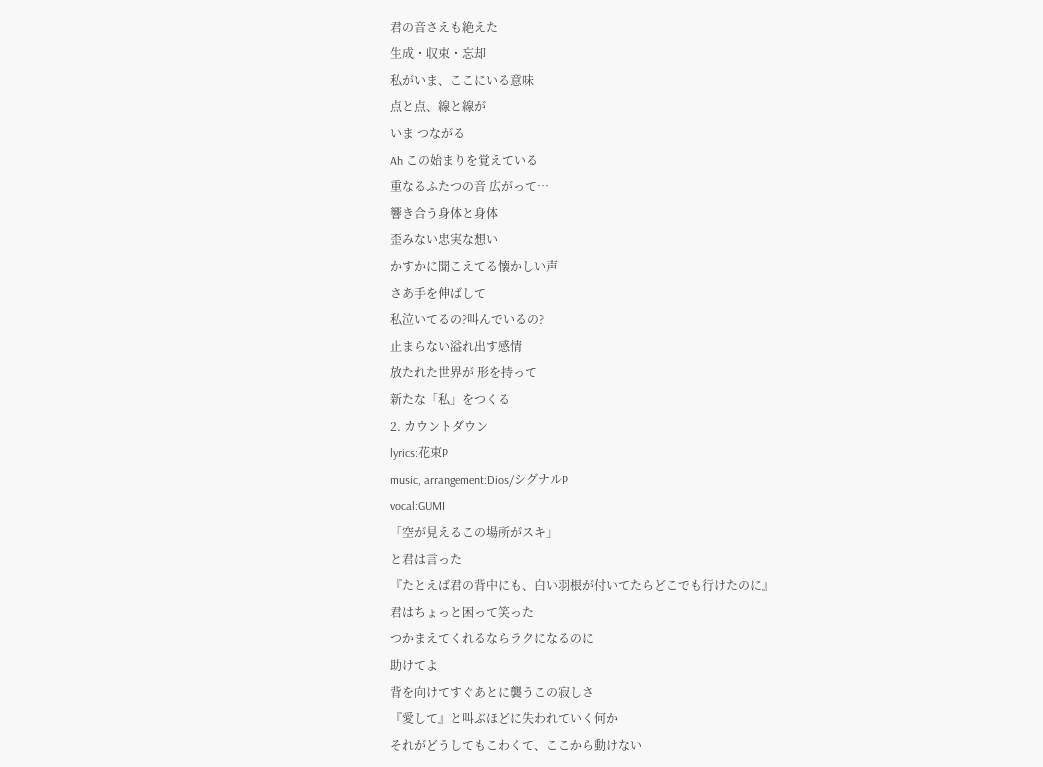君の音さえも絶えた
生成・収束・忘却
私がいま、ここにいる意味
点と点、線と線が
いま つながる
Ah この始まりを覚えている
重なるふたつの音 広がって…
響き合う身体と身体
歪みない忠実な想い
かすかに聞こえてる懐かしい声
さあ手を伸ばして
私泣いてるの?叫んでいるの?
止まらない溢れ出す感情
放たれた世界が 形を持って
新たな「私」をつくる
2. カウントダウン
lyrics:花束P
music, arrangement:Dios/シグナルP
vocal:GUMI
「空が見えるこの場所がスキ」
と君は言った
『たとえば君の背中にも、白い羽根が付いてたらどこでも行けたのに』
君はちょっと困って笑った
つかまえてくれるならラクになるのに
助けてよ
背を向けてすぐあとに襲うこの寂しさ
『愛して』と叫ぶほどに失われていく何か
それがどうしてもこわくて、ここから動けない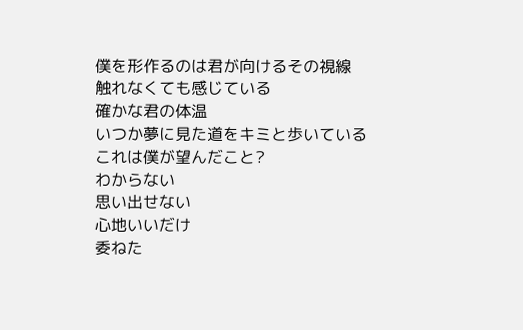僕を形作るのは君が向けるその視線
触れなくても感じている
確かな君の体温
いつか夢に見た道をキミと歩いている
これは僕が望んだこと?
わからない
思い出せない
心地いいだけ
委ねた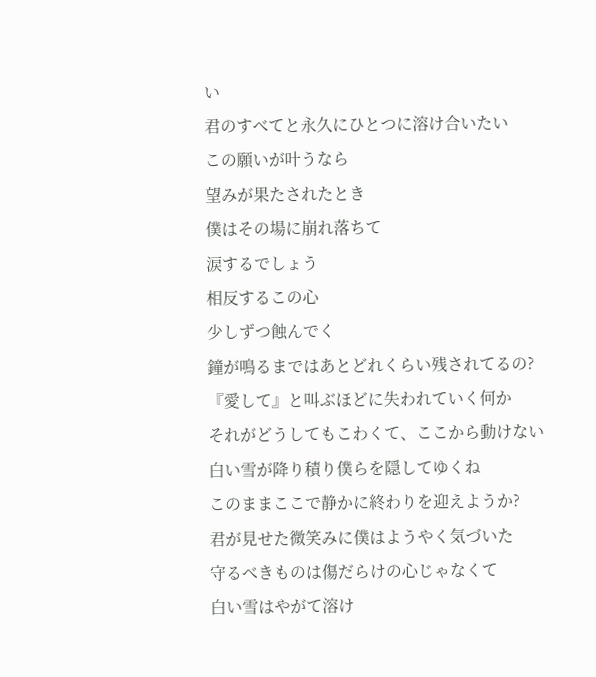い
君のすべてと永久にひとつに溶け合いたい
この願いが叶うなら
望みが果たされたとき
僕はその場に崩れ落ちて
涙するでしょう
相反するこの心
少しずつ蝕んでく
鐘が鳴るまではあとどれくらい残されてるの?
『愛して』と叫ぶほどに失われていく何か
それがどうしてもこわくて、ここから動けない
白い雪が降り積り僕らを隠してゆくね
このままここで静かに終わりを迎えようか?
君が見せた微笑みに僕はようやく気づいた
守るべきものは傷だらけの心じゃなくて
白い雪はやがて溶け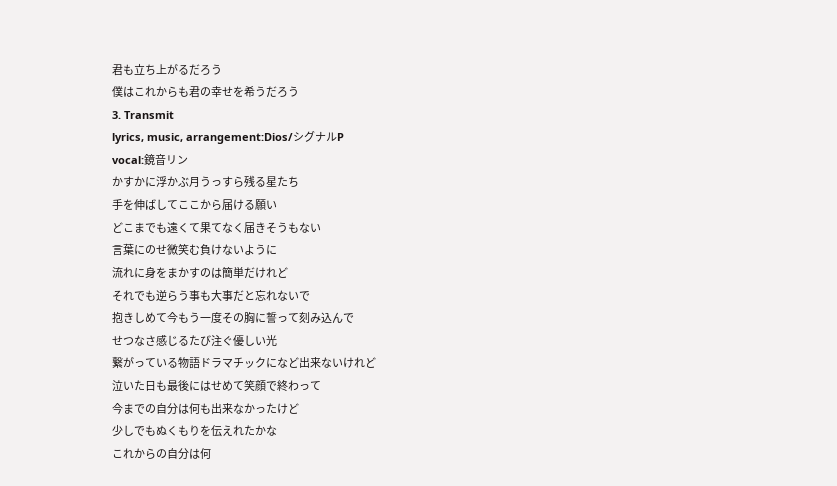君も立ち上がるだろう
僕はこれからも君の幸せを希うだろう
3. Transmit
lyrics, music, arrangement:Dios/シグナルP
vocal:鏡音リン
かすかに浮かぶ月うっすら残る星たち
手を伸ばしてここから届ける願い
どこまでも遠くて果てなく届きそうもない
言葉にのせ微笑む負けないように
流れに身をまかすのは簡単だけれど
それでも逆らう事も大事だと忘れないで
抱きしめて今もう一度その胸に誓って刻み込んで
せつなさ感じるたび注ぐ優しい光
繋がっている物語ドラマチックになど出来ないけれど
泣いた日も最後にはせめて笑顔で終わって
今までの自分は何も出来なかったけど
少しでもぬくもりを伝えれたかな
これからの自分は何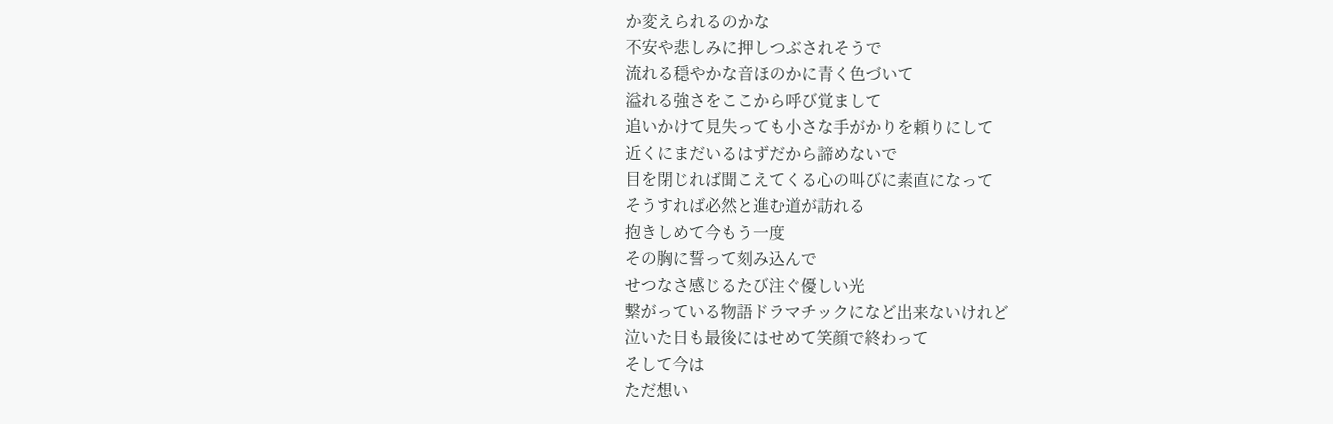か変えられるのかな
不安や悲しみに押しつぶされそうで
流れる穏やかな音ほのかに青く色づいて
溢れる強さをここから呼び覚まして
追いかけて見失っても小さな手がかりを頼りにして
近くにまだいるはずだから諦めないで
目を閉じれば聞こえてくる心の叫びに素直になって
そうすれば必然と進む道が訪れる
抱きしめて今もう一度
その胸に誓って刻み込んで
せつなさ感じるたび注ぐ優しい光
繋がっている物語ドラマチックになど出来ないけれど
泣いた日も最後にはせめて笑顔で終わって
そして今は
ただ想い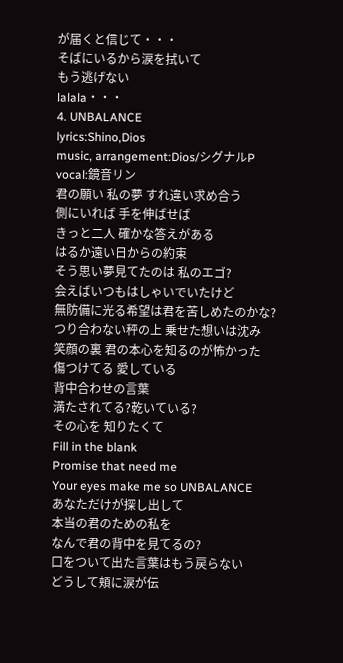が届くと信じて・・・
そばにいるから涙を拭いて
もう逃げない
lalala・・・
4. UNBALANCE
lyrics:Shino,Dios
music, arrangement:Dios/シグナルP
vocal:鏡音リン
君の願い 私の夢 すれ違い求め合う
側にいれば 手を伸ばせば
きっと二人 確かな答えがある
はるか遠い日からの約束
そう思い夢見てたのは 私のエゴ?
会えばいつもはしゃいでいたけど
無防備に光る希望は君を苦しめたのかな?
つり合わない秤の上 乗せた想いは沈み
笑顔の裏 君の本心を知るのが怖かった
傷つけてる 愛している
背中合わせの言葉
満たされてる?乾いている?
その心を 知りたくて
Fill in the blank
Promise that need me
Your eyes make me so UNBALANCE
あなただけが探し出して
本当の君のための私を
なんで君の背中を見てるの?
口をついて出た言葉はもう戻らない
どうして頬に涙が伝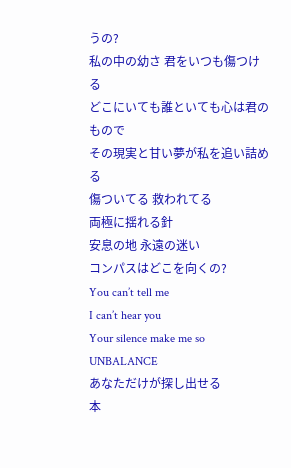うの?
私の中の幼さ 君をいつも傷つける
どこにいても誰といても心は君のもので
その現実と甘い夢が私を追い詰める
傷ついてる 救われてる
両極に揺れる針
安息の地 永遠の迷い
コンパスはどこを向くの?
You can’t tell me
I can’t hear you
Your silence make me so UNBALANCE
あなただけが探し出せる
本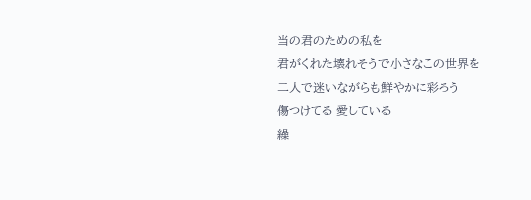当の君のための私を
君がくれた壊れそうで小さなこの世界を
二人で迷いながらも鮮やかに彩ろう
傷つけてる 愛している
繰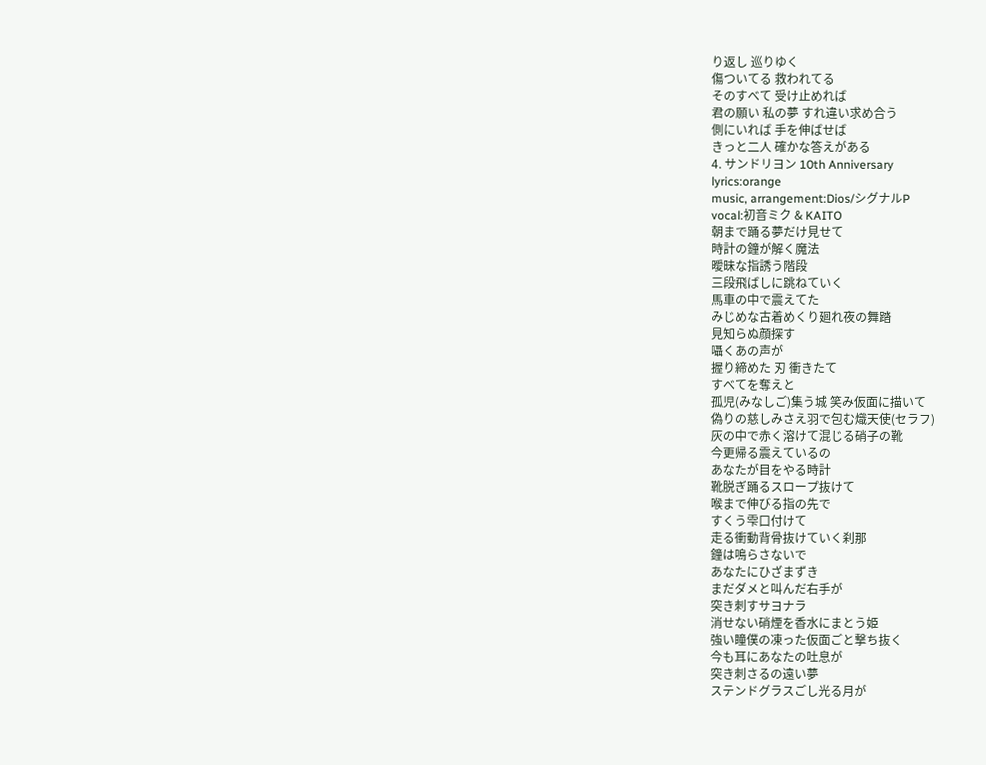り返し 巡りゆく
傷ついてる 救われてる
そのすべて 受け止めれば
君の願い 私の夢 すれ違い求め合う
側にいれば 手を伸ばせば
きっと二人 確かな答えがある
4. サンドリヨン 10th Anniversary
lyrics:orange
music, arrangement:Dios/シグナルP
vocal:初音ミク & KAITO
朝まで踊る夢だけ見せて
時計の鐘が解く魔法
曖昧な指誘う階段
三段飛ばしに跳ねていく
馬車の中で震えてた
みじめな古着めくり廻れ夜の舞踏
見知らぬ顔探す
囁くあの声が
握り締めた 刃 衝きたて
すべてを奪えと
孤児(みなしご)集う城 笑み仮面に描いて
偽りの慈しみさえ羽で包む熾天使(セラフ)
灰の中で赤く溶けて混じる硝子の靴
今更帰る震えているの
あなたが目をやる時計
靴脱ぎ踊るスロープ抜けて
喉まで伸びる指の先で
すくう雫口付けて
走る衝動背骨抜けていく刹那
鐘は鳴らさないで
あなたにひざまずき
まだダメと叫んだ右手が
突き刺すサヨナラ
消せない硝煙を香水にまとう姫
強い瞳僕の凍った仮面ごと撃ち抜く
今も耳にあなたの吐息が
突き刺さるの遠い夢
ステンドグラスごし光る月が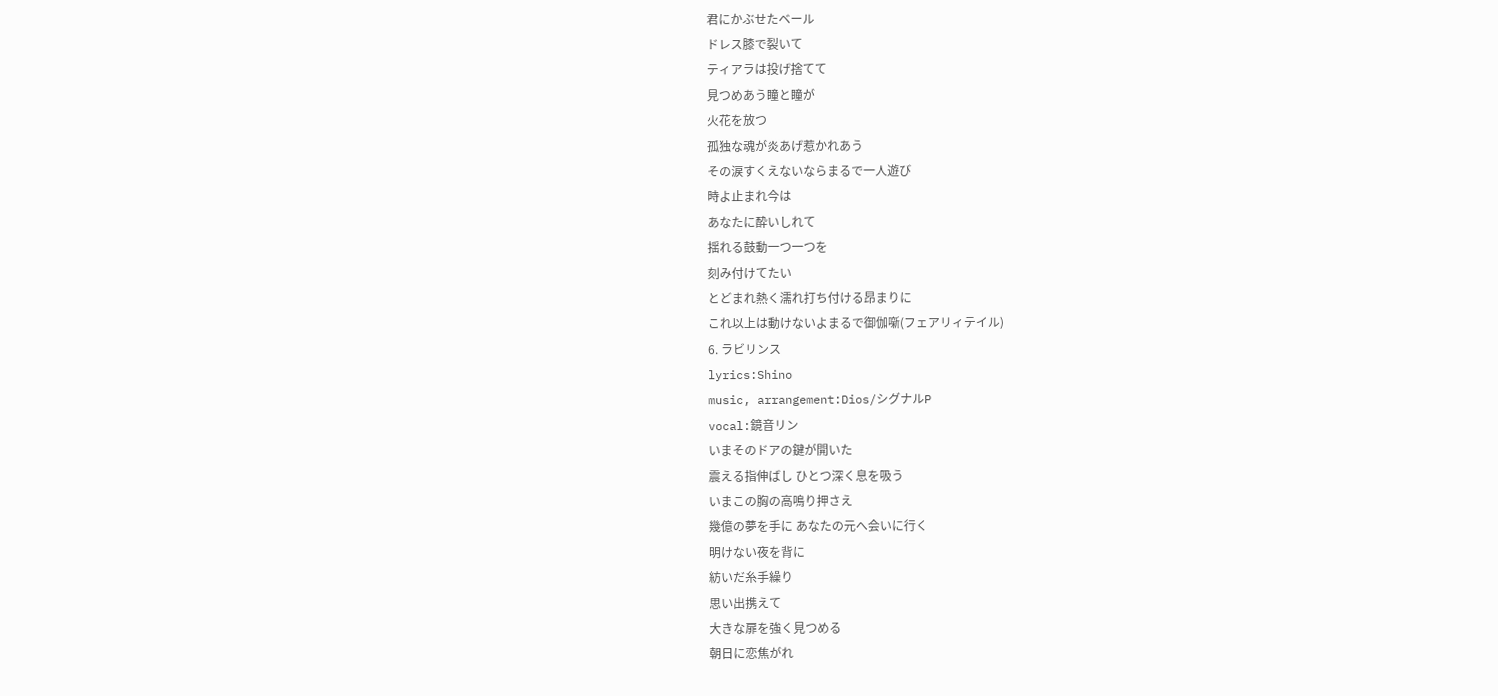君にかぶせたベール
ドレス膝で裂いて
ティアラは投げ捨てて
見つめあう瞳と瞳が
火花を放つ
孤独な魂が炎あげ惹かれあう
その涙すくえないならまるで一人遊び
時よ止まれ今は
あなたに酔いしれて
揺れる鼓動一つ一つを
刻み付けてたい
とどまれ熱く濡れ打ち付ける昂まりに
これ以上は動けないよまるで御伽噺(フェアリィテイル)
6. ラビリンス
lyrics:Shino
music, arrangement:Dios/シグナルP
vocal:鏡音リン
いまそのドアの鍵が開いた
震える指伸ばし ひとつ深く息を吸う
いまこの胸の高鳴り押さえ
幾億の夢を手に あなたの元へ会いに行く
明けない夜を背に
紡いだ糸手繰り
思い出携えて
大きな扉を強く見つめる
朝日に恋焦がれ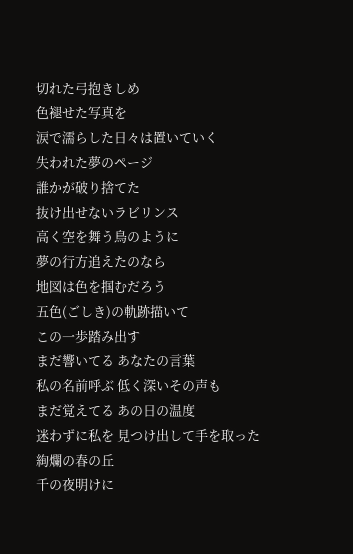切れた弓抱きしめ
色褪せた写真を
涙で濡らした日々は置いていく
失われた夢のページ
誰かが破り捨てた
抜け出せないラビリンス
高く空を舞う鳥のように
夢の行方追えたのなら
地図は色を掴むだろう
五色(ごしき)の軌跡描いて
この一歩踏み出す
まだ響いてる あなたの言葉
私の名前呼ぶ 低く深いその声も
まだ覚えてる あの日の温度
迷わずに私を 見つけ出して手を取った
絢爛の春の丘
千の夜明けに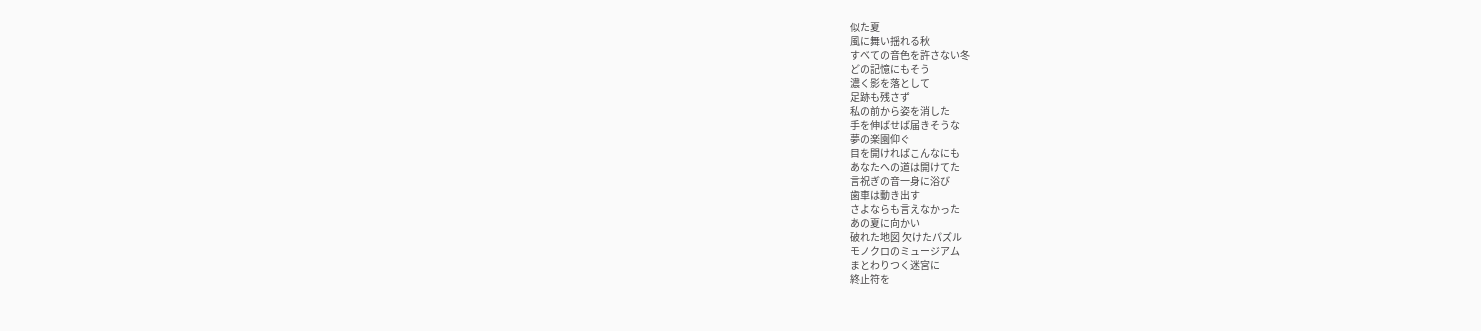似た夏
風に舞い揺れる秋
すべての音色を許さない冬
どの記憶にもそう
濃く影を落として
足跡も残さず
私の前から姿を消した
手を伸ばせば届きそうな
夢の楽園仰ぐ
目を開ければこんなにも
あなたへの道は開けてた
言祝ぎの音一身に浴び
歯車は動き出す
さよならも言えなかった
あの夏に向かい
破れた地図 欠けたパズル
モノクロのミュージアム
まとわりつく迷宮に
終止符を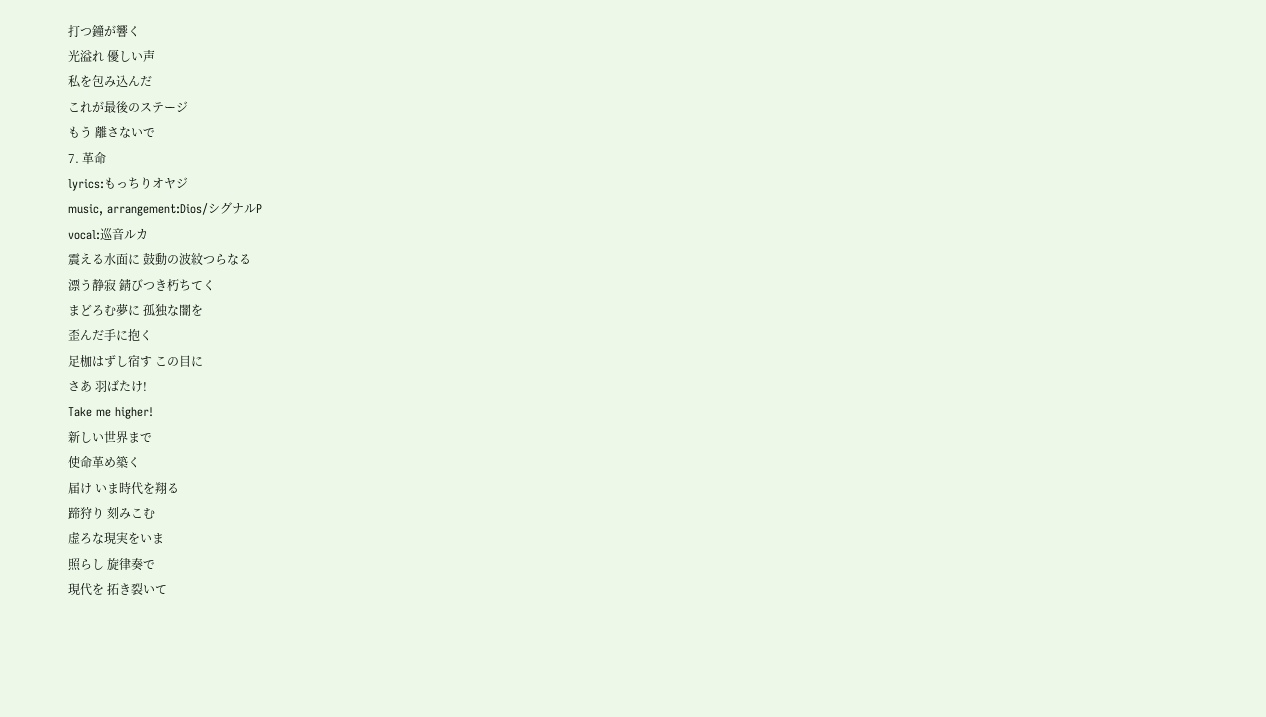打つ鐘が響く
光溢れ 優しい声
私を包み込んだ
これが最後のステージ
もう 離さないで
7. 革命
lyrics:もっちりオヤジ
music, arrangement:Dios/シグナルP
vocal:巡音ルカ
震える水面に 鼓動の波紋つらなる
漂う静寂 錆びつき朽ちてく
まどろむ夢に 孤独な闇を
歪んだ手に抱く
足枷はずし宿す この目に
さあ 羽ばたけ!
Take me higher!
新しい世界まで
使命革め築く
届け いま時代を翔る
蹄狩り 刻みこむ
虚ろな現実をいま
照らし 旋律奏で
現代を 拓き裂いて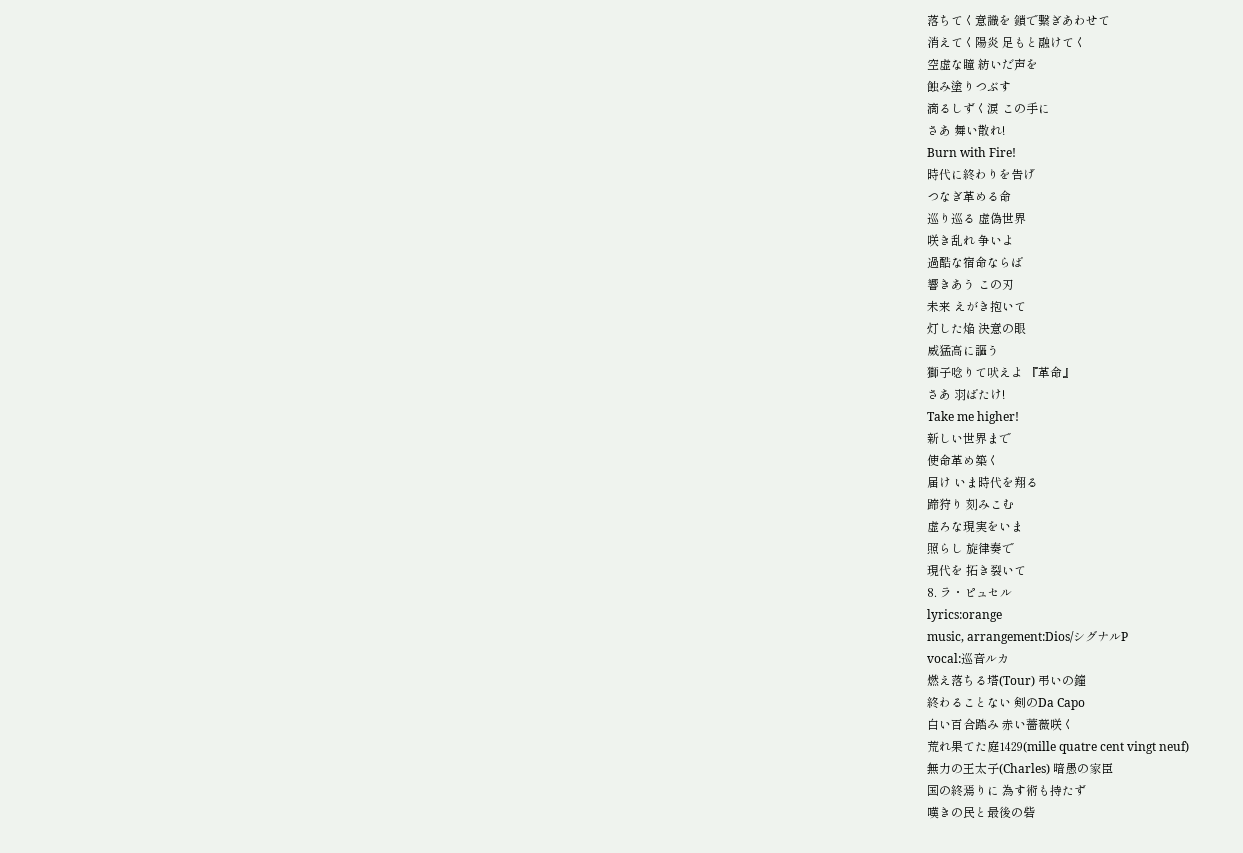落ちてく意識を 鎖で繋ぎあわせて
消えてく陽炎 足もと融けてく
空虚な瞳 紡いだ声を
蝕み塗りつぶす
滴るしずく涙 この手に
さあ 舞い散れ!
Burn with Fire!
時代に終わりを告げ
つなぎ革める命
巡り巡る 虚偽世界
咲き乱れ 争いよ
過酷な宿命ならば
響きあう この刃
未来 えがき抱いて
灯した焔 決意の眼
威猛高に謳う
獅子唸りて吠えよ 『革命』
さあ 羽ばたけ!
Take me higher!
新しい世界まで
使命革め築く
届け いま時代を翔る
蹄狩り 刻みこむ
虚ろな現実をいま
照らし 旋律奏で
現代を 拓き裂いて
8. ラ・ピュセル
lyrics:orange
music, arrangement:Dios/シグナルP
vocal:巡音ルカ
燃え落ちる塔(Tour) 弔いの鐘
終わることない 剣のDa Capo
白い百合踏み 赤い薔薇咲く
荒れ果てた庭1429(mille quatre cent vingt neuf)
無力の王太子(Charles) 暗愚の家臣
国の終焉りに 為す術も持たず
嘆きの民と最後の砦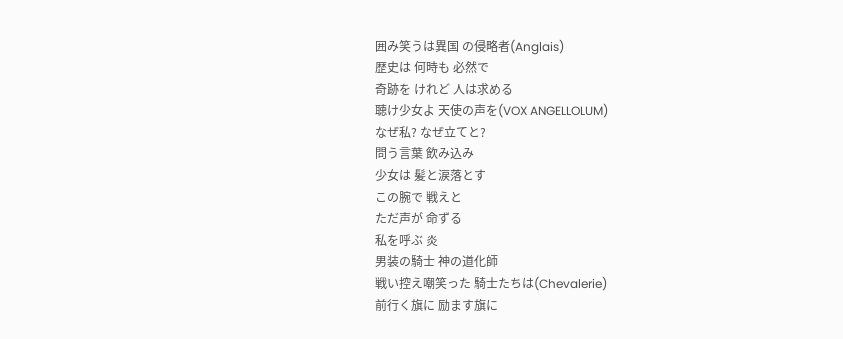囲み笑うは異国 の侵略者(Anglais)
歴史は 何時も 必然で
奇跡を けれど 人は求める
聴け少女よ 天使の声を(VOX ANGELLOLUM)
なぜ私? なぜ立てと?
問う言葉 飲み込み
少女は 髪と涙落とす
この腕で 戦えと
ただ声が 命ずる
私を呼ぶ 炎
男装の騎士 神の道化師
戦い控え嘲笑った 騎士たちは(Chevalerie)
前行く旗に 励ます旗に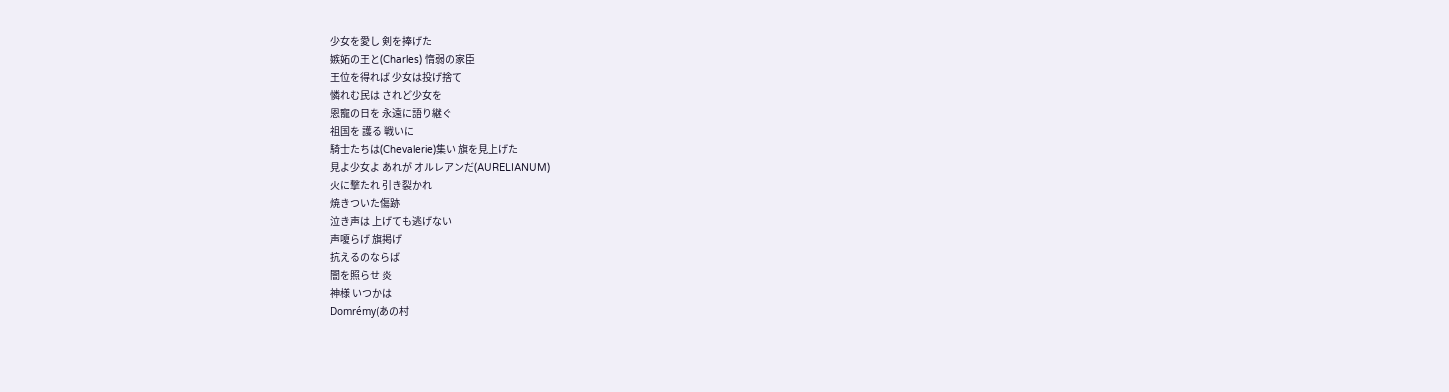少女を愛し 剣を捧げた
嫉妬の王と(Charles) 惰弱の家臣
王位を得れば 少女は投げ捨て
憐れむ民は されど少女を
恩寵の日を 永遠に語り継ぐ
祖国を 護る 戦いに
騎士たちは(Chevalerie)集い 旗を見上げた
見よ少女よ あれが オルレアンだ(AURELIANUM)
火に撃たれ 引き裂かれ
焼きついた傷跡
泣き声は 上げても逃げない
声嗄らげ 旗掲げ
抗えるのならば
闇を照らせ 炎
神様 いつかは
Domrémy(あの村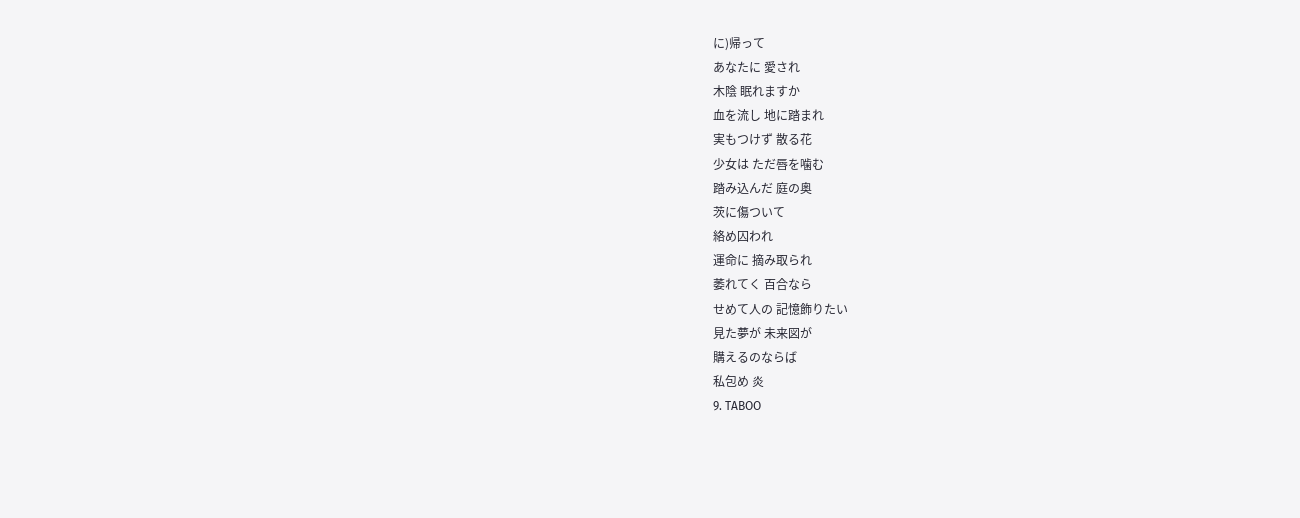に)帰って
あなたに 愛され
木陰 眠れますか
血を流し 地に踏まれ
実もつけず 散る花
少女は ただ唇を噛む
踏み込んだ 庭の奥
茨に傷ついて
絡め囚われ
運命に 摘み取られ
萎れてく 百合なら
せめて人の 記憶飾りたい
見た夢が 未来図が
購えるのならば
私包め 炎
9. TABOO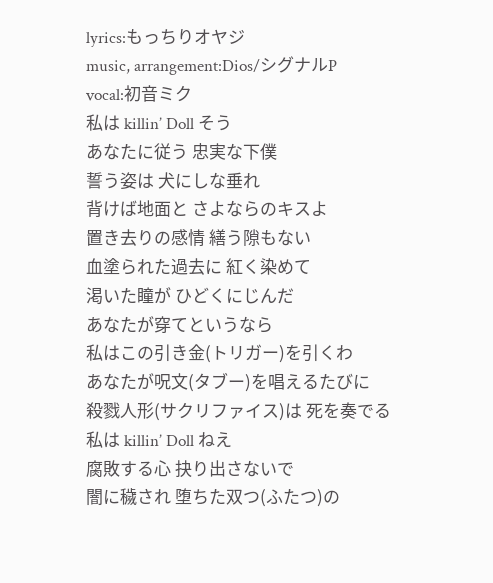lyrics:もっちりオヤジ
music, arrangement:Dios/シグナルP
vocal:初音ミク
私は killin’ Doll そう
あなたに従う 忠実な下僕
誓う姿は 犬にしな垂れ
背けば地面と さよならのキスよ
置き去りの感情 繕う隙もない
血塗られた過去に 紅く染めて
渇いた瞳が ひどくにじんだ
あなたが穿てというなら
私はこの引き金(トリガー)を引くわ
あなたが呪文(タブー)を唱えるたびに
殺戮人形(サクリファイス)は 死を奏でる
私は killin’ Doll ねえ
腐敗する心 抉り出さないで
闇に穢され 堕ちた双つ(ふたつ)の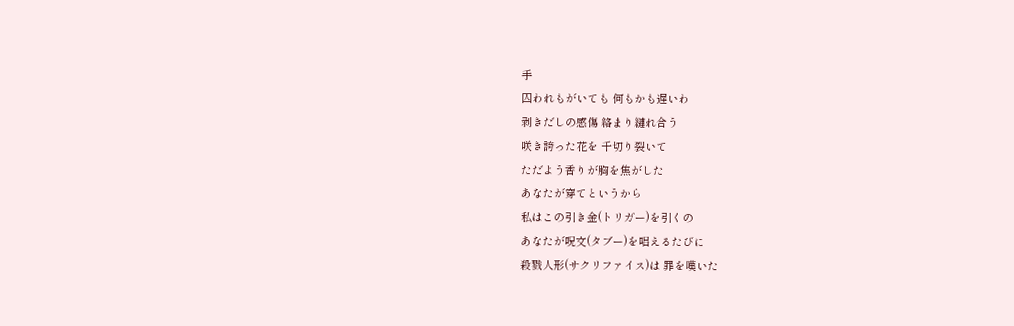手
囚われもがいても 何もかも遅いわ
剥きだしの感傷 絡まり縺れ合う
咲き誇った花を 千切り裂いて
ただよう香りが胸を焦がした
あなたが穿てというから
私はこの引き金(トリガー)を引くの
あなたが呪文(タブー)を唱えるたびに
殺戮人形(サクリファイス)は 罪を嘆いた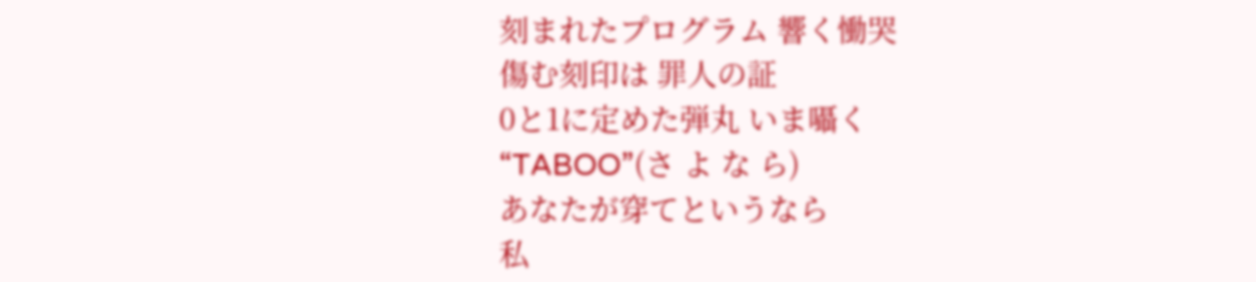刻まれたプログラム 響く慟哭
傷む刻印は 罪人の証
0と1に定めた弾丸 いま囁く
“TABOO”(さ よ な ら)
あなたが穿てというなら
私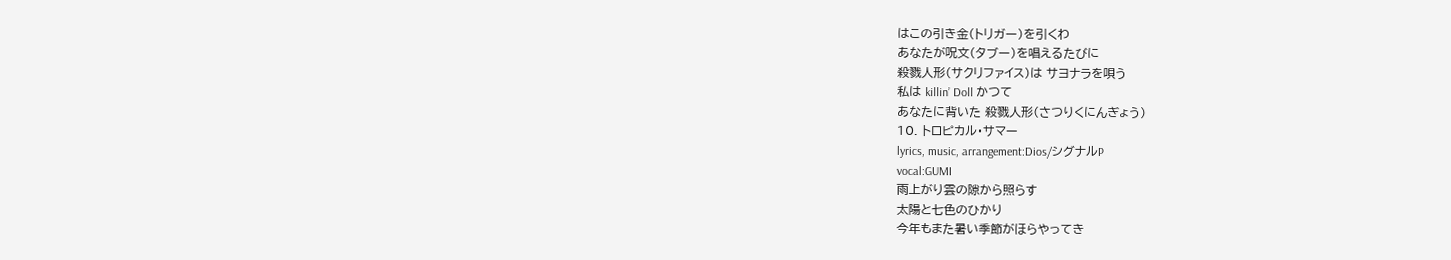はこの引き金(トリガー)を引くわ
あなたが呪文(タブー)を唱えるたびに
殺戮人形(サクリファイス)は サヨナラを唄う
私は killin’ Doll かつて
あなたに背いた 殺戮人形(さつりくにんぎょう)
10. トロピカル・サマー
lyrics, music, arrangement:Dios/シグナルP
vocal:GUMI
雨上がり雲の隙から照らす
太陽と七色のひかり
今年もまた暑い季節がほらやってき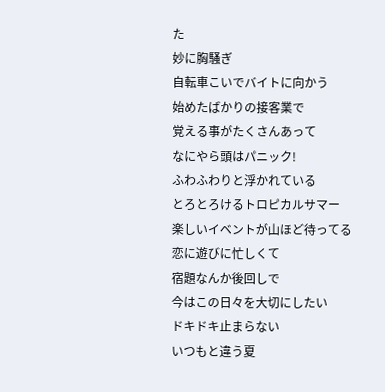た
妙に胸騒ぎ
自転車こいでバイトに向かう
始めたばかりの接客業で
覚える事がたくさんあって
なにやら頭はパニック!
ふわふわりと浮かれている
とろとろけるトロピカルサマー
楽しいイベントが山ほど待ってる
恋に遊びに忙しくて
宿題なんか後回しで
今はこの日々を大切にしたい
ドキドキ止まらない
いつもと違う夏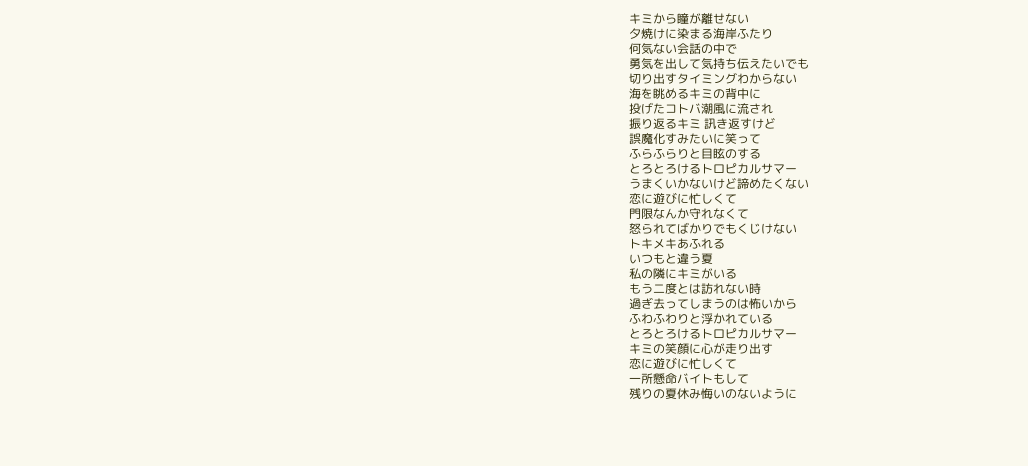キミから瞳が離せない
夕焼けに染まる海岸ふたり
何気ない会話の中で
勇気を出して気持ち伝えたいでも
切り出すタイミングわからない
海を眺めるキミの背中に
投げたコトバ潮風に流され
振り返るキミ 訊き返すけど
誤魔化すみたいに笑って
ふらふらりと目眩のする
とろとろけるトロピカルサマー
うまくいかないけど諦めたくない
恋に遊びに忙しくて
門限なんか守れなくて
怒られてばかりでもくじけない
トキメキあふれる
いつもと違う夏
私の隣にキミがいる
もう二度とは訪れない時
過ぎ去ってしまうのは怖いから
ふわふわりと浮かれている
とろとろけるトロピカルサマー
キミの笑顔に心が走り出す
恋に遊びに忙しくて
一所懸命バイトもして
残りの夏休み悔いのないように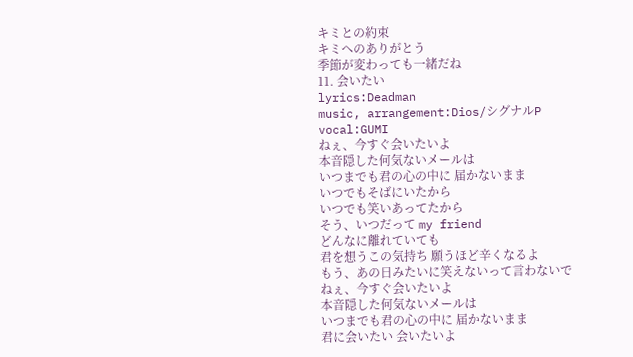キミとの約束
キミへのありがとう
季節が変わっても一緒だね
11. 会いたい
lyrics:Deadman
music, arrangement:Dios/シグナルP
vocal:GUMI
ねぇ、今すぐ会いたいよ
本音隠した何気ないメールは
いつまでも君の心の中に 届かないまま
いつでもそばにいたから
いつでも笑いあってたから
そう、いつだって my friend
どんなに離れていても
君を想うこの気持ち 願うほど辛くなるよ
もう、あの日みたいに笑えないって言わないで
ねぇ、今すぐ会いたいよ
本音隠した何気ないメールは
いつまでも君の心の中に 届かないまま
君に会いたい 会いたいよ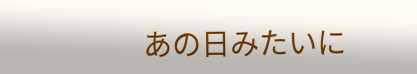あの日みたいに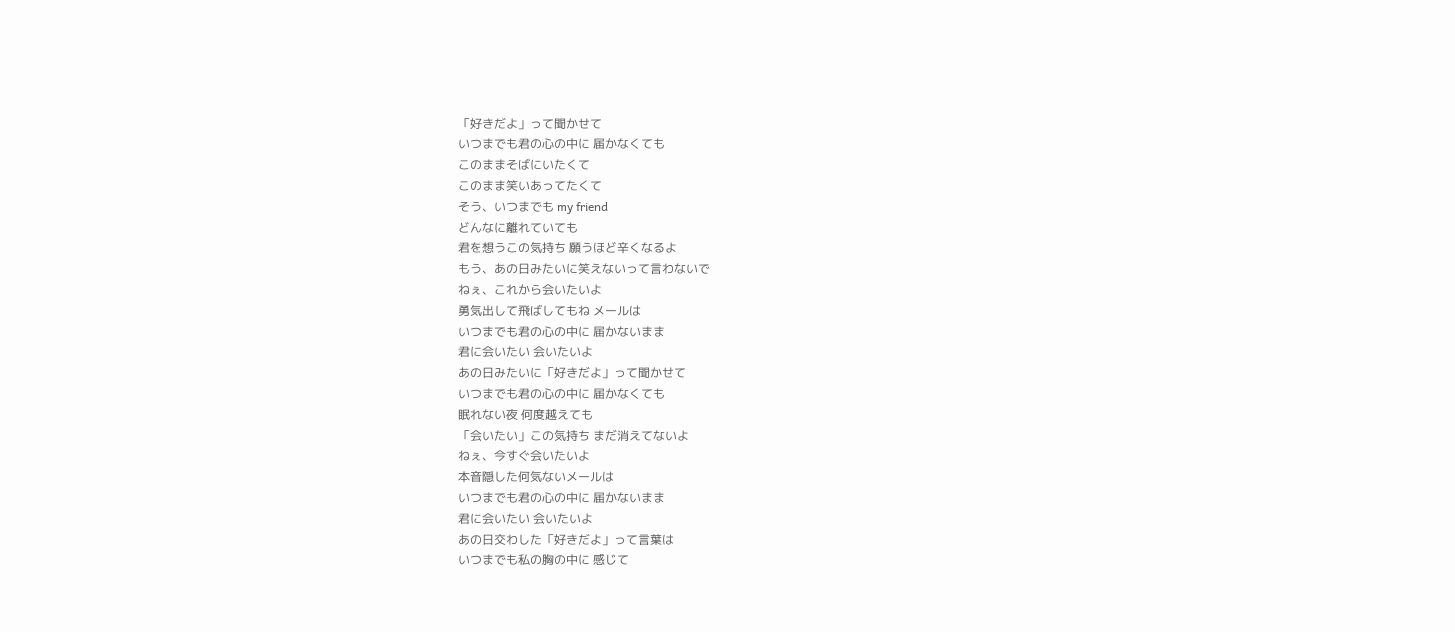「好きだよ」って聞かせて
いつまでも君の心の中に 届かなくても
このままそばにいたくて
このまま笑いあってたくて
そう、いつまでも my friend
どんなに離れていても
君を想うこの気持ち 願うほど辛くなるよ
もう、あの日みたいに笑えないって言わないで
ねぇ、これから会いたいよ
勇気出して飛ばしてもね メールは
いつまでも君の心の中に 届かないまま
君に会いたい 会いたいよ
あの日みたいに「好きだよ」って聞かせて
いつまでも君の心の中に 届かなくても
眠れない夜 何度越えても
「会いたい」この気持ち まだ消えてないよ
ねぇ、今すぐ会いたいよ
本音隠した何気ないメールは
いつまでも君の心の中に 届かないまま
君に会いたい 会いたいよ
あの日交わした「好きだよ」って言葉は
いつまでも私の胸の中に 感じて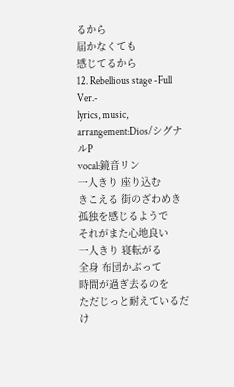るから
届かなくても
感じてるから
12. Rebellious stage -Full Ver.-
lyrics, music, arrangement:Dios/シグナルP
vocal:鏡音リン
一人きり 座り込む
きこえる 街のざわめき
孤独を感じるようで
それがまた心地良い
一人きり 寝転がる
全身 布団かぶって
時間が過ぎ去るのを
ただじっと耐えているだけ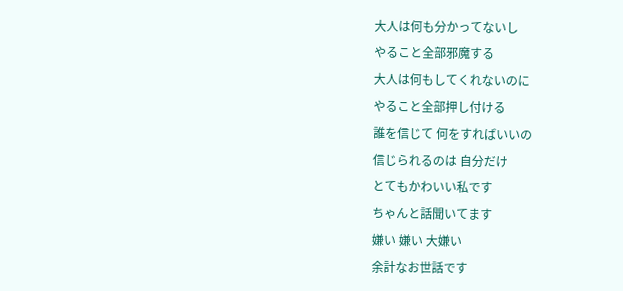大人は何も分かってないし
やること全部邪魔する
大人は何もしてくれないのに
やること全部押し付ける
誰を信じて 何をすればいいの
信じられるのは 自分だけ
とてもかわいい私です
ちゃんと話聞いてます
嫌い 嫌い 大嫌い
余計なお世話です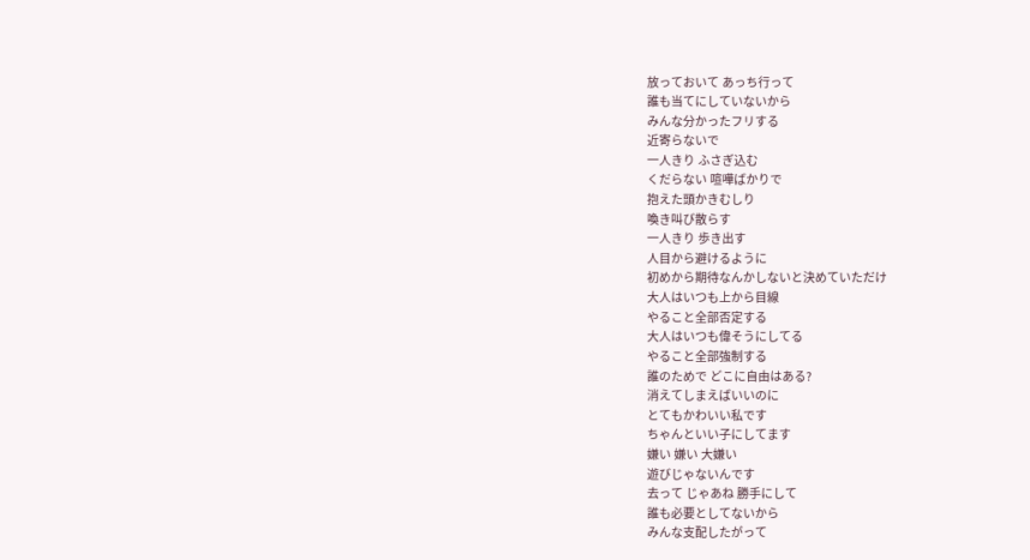放っておいて あっち行って
誰も当てにしていないから
みんな分かったフリする
近寄らないで
一人きり ふさぎ込む
くだらない 喧嘩ばかりで
抱えた頭かきむしり
喚き叫び散らす
一人きり 歩き出す
人目から避けるように
初めから期待なんかしないと決めていただけ
大人はいつも上から目線
やること全部否定する
大人はいつも偉そうにしてる
やること全部強制する
誰のためで どこに自由はある?
消えてしまえばいいのに
とてもかわいい私です
ちゃんといい子にしてます
嫌い 嫌い 大嫌い
遊びじゃないんです
去って じゃあね 勝手にして
誰も必要としてないから
みんな支配したがって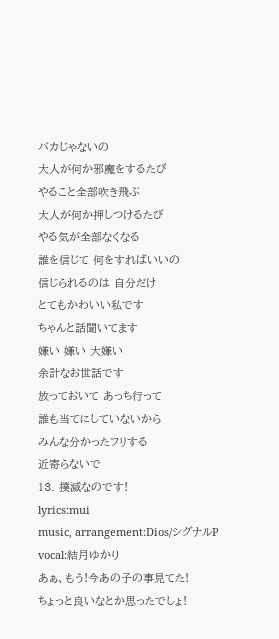バカじゃないの
大人が何か邪魔をするたび
やること全部吹き飛ぶ
大人が何か押しつけるたび
やる気が全部なくなる
誰を信じて 何をすればいいの
信じられるのは 自分だけ
とてもかわいい私です
ちゃんと話聞いてます
嫌い 嫌い 大嫌い
余計なお世話です
放っておいて あっち行って
誰も当てにしていないから
みんな分かったフリする
近寄らないで
13. 撲滅なのです!
lyrics:mui
music, arrangement:Dios/シグナルP
vocal:結月ゆかり
あぁ、もう!今あの子の事見てた!
ちょっと良いなとか思ったでしょ!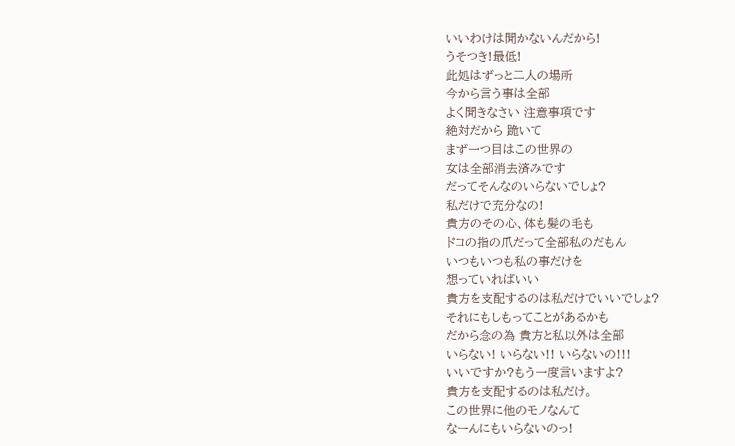いいわけは聞かないんだから!
うそつき!最低!
此処はずっと二人の場所
今から言う事は全部
よく聞きなさい 注意事項です
絶対だから 跪いて
まず一つ目はこの世界の
女は全部消去済みです
だってそんなのいらないでしょ?
私だけで充分なの!
貴方のその心、体も髪の毛も
ドコの指の爪だって全部私のだもん
いつもいつも私の事だけを
想っていればいい
貴方を支配するのは私だけでいいでしょ?
それにもしもってことがあるかも
だから念の為 貴方と私以外は全部
いらない! いらない!! いらないの!!!
いいですか?もう一度言いますよ?
貴方を支配するのは私だけ。
この世界に他のモノなんて
なーんにもいらないのっ!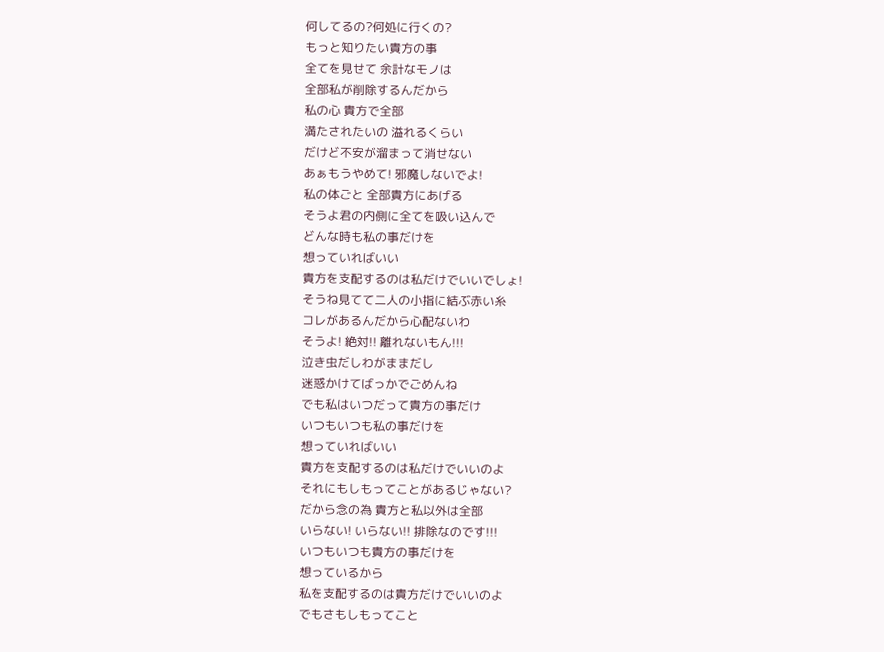何してるの?何処に行くの?
もっと知りたい貴方の事
全てを見せて 余計なモノは
全部私が削除するんだから
私の心 貴方で全部
満たされたいの 溢れるくらい
だけど不安が溜まって消せない
あぁもうやめて! 邪魔しないでよ!
私の体ごと 全部貴方にあげる
そうよ君の内側に全てを吸い込んで
どんな時も私の事だけを
想っていればいい
貴方を支配するのは私だけでいいでしょ!
そうね見てて二人の小指に結ぶ赤い糸
コレがあるんだから心配ないわ
そうよ! 絶対!! 離れないもん!!!
泣き虫だしわがままだし
迷惑かけてばっかでごめんね
でも私はいつだって貴方の事だけ
いつもいつも私の事だけを
想っていればいい
貴方を支配するのは私だけでいいのよ
それにもしもってことがあるじゃない?
だから念の為 貴方と私以外は全部
いらない! いらない!! 排除なのです!!!
いつもいつも貴方の事だけを
想っているから
私を支配するのは貴方だけでいいのよ
でもさもしもってこと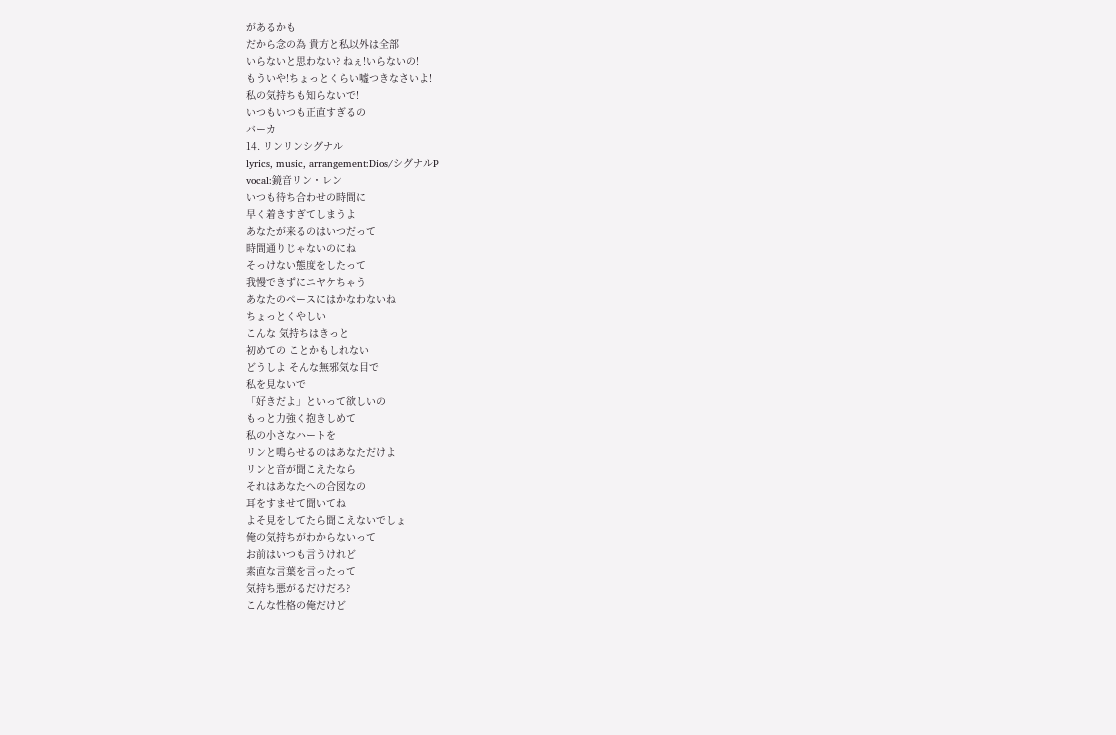があるかも
だから念の為 貴方と私以外は全部
いらないと思わない? ねぇ!いらないの!
もういや!ちょっとくらい嘘つきなさいよ!
私の気持ちも知らないで!
いつもいつも正直すぎるの
バーカ
14. リンリンシグナル
lyrics, music, arrangement:Dios/シグナルP
vocal:鏡音リン・レン
いつも待ち合わせの時間に
早く着きすぎてしまうよ
あなたが来るのはいつだって
時間通りじゃないのにね
そっけない態度をしたって
我慢できずにニヤケちゃう
あなたのペースにはかなわないね
ちょっとくやしい
こんな 気持ちはきっと
初めての ことかもしれない
どうしよ そんな無邪気な目で
私を見ないで
「好きだよ」といって欲しいの
もっと力強く抱きしめて
私の小さなハートを
リンと鳴らせるのはあなただけよ
リンと音が聞こえたなら
それはあなたへの合図なの
耳をすませて聞いてね
よそ見をしてたら聞こえないでしょ
俺の気持ちがわからないって
お前はいつも言うけれど
素直な言葉を言ったって
気持ち悪がるだけだろ?
こんな性格の俺だけど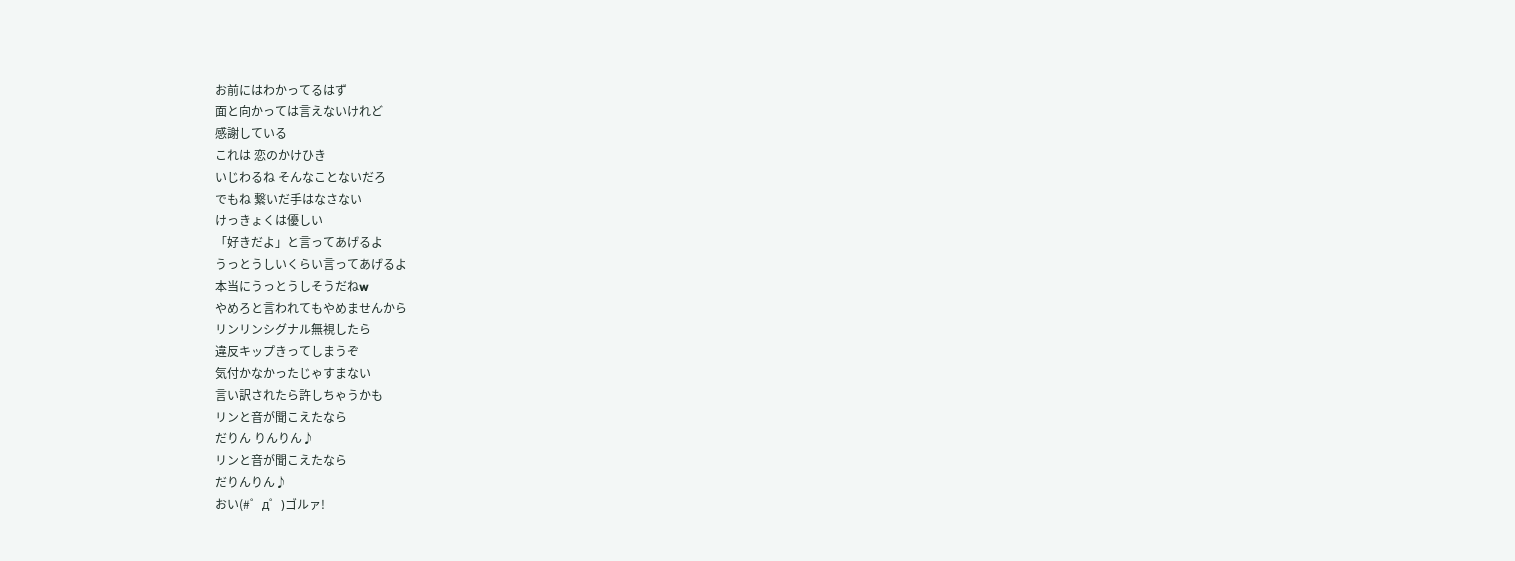お前にはわかってるはず
面と向かっては言えないけれど
感謝している
これは 恋のかけひき
いじわるね そんなことないだろ
でもね 繋いだ手はなさない
けっきょくは優しい
「好きだよ」と言ってあげるよ
うっとうしいくらい言ってあげるよ
本当にうっとうしそうだねw
やめろと言われてもやめませんから
リンリンシグナル無視したら
違反キップきってしまうぞ
気付かなかったじゃすまない
言い訳されたら許しちゃうかも
リンと音が聞こえたなら
だりん りんりん♪
リンと音が聞こえたなら
だりんりん♪
おい(#゜д゜)ゴルァ!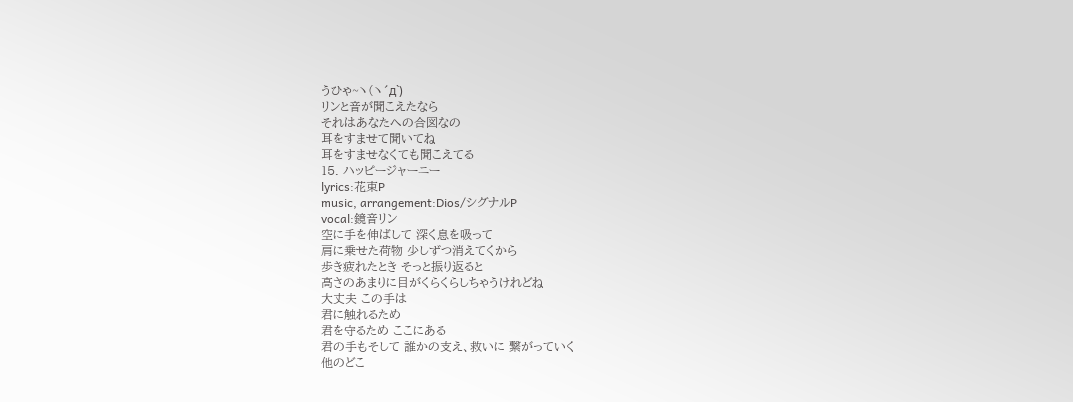うひゃ~ヽ(ヽ´д`)
リンと音が聞こえたなら
それはあなたへの合図なの
耳をすませて聞いてね
耳をすませなくても聞こえてる
15. ハッピージャーニー
lyrics:花束P
music, arrangement:Dios/シグナルP
vocal:鏡音リン
空に手を伸ばして 深く息を吸って
肩に乗せた荷物 少しずつ消えてくから
歩き疲れたとき そっと振り返ると
高さのあまりに目がくらくらしちゃうけれどね
大丈夫 この手は
君に触れるため
君を守るため ここにある
君の手もそして 誰かの支え、救いに 繋がっていく
他のどこ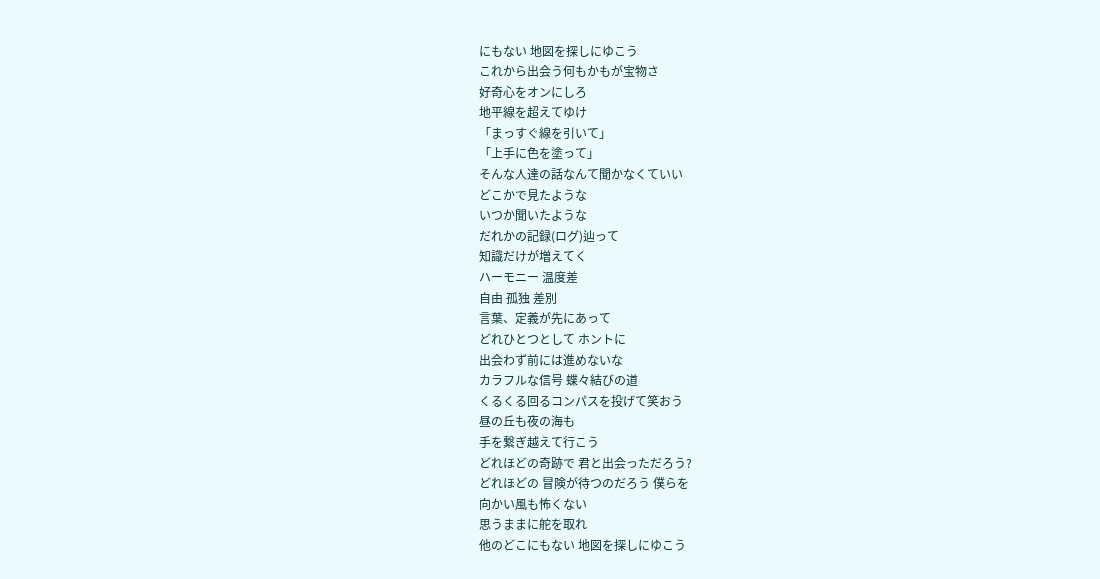にもない 地図を探しにゆこう
これから出会う何もかもが宝物さ
好奇心をオンにしろ
地平線を超えてゆけ
「まっすぐ線を引いて」
「上手に色を塗って」
そんな人達の話なんて聞かなくていい
どこかで見たような
いつか聞いたような
だれかの記録(ログ)辿って
知識だけが増えてく
ハーモニー 温度差
自由 孤独 差別
言葉、定義が先にあって
どれひとつとして ホントに
出会わず前には進めないな
カラフルな信号 蝶々結びの道
くるくる回るコンパスを投げて笑おう
昼の丘も夜の海も
手を繋ぎ越えて行こう
どれほどの奇跡で 君と出会っただろう?
どれほどの 冒険が待つのだろう 僕らを
向かい風も怖くない
思うままに舵を取れ
他のどこにもない 地図を探しにゆこう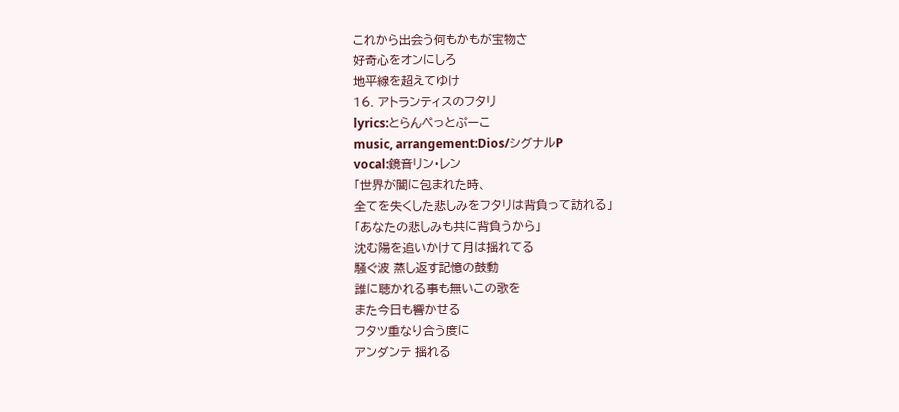これから出会う何もかもが宝物さ
好奇心をオンにしろ
地平線を超えてゆけ
16. アトランティスのフタリ
lyrics:とらんぺっとぷーこ
music, arrangement:Dios/シグナルP
vocal:鏡音リン・レン
「世界が闇に包まれた時、
全てを失くした悲しみをフタリは背負って訪れる」
「あなたの悲しみも共に背負うから」
沈む陽を追いかけて月は揺れてる
騒ぐ波 蒸し返す記憶の鼓動
誰に聴かれる事も無いこの歌を
また今日も響かせる
フタツ重なり合う度に
アンダンテ 揺れる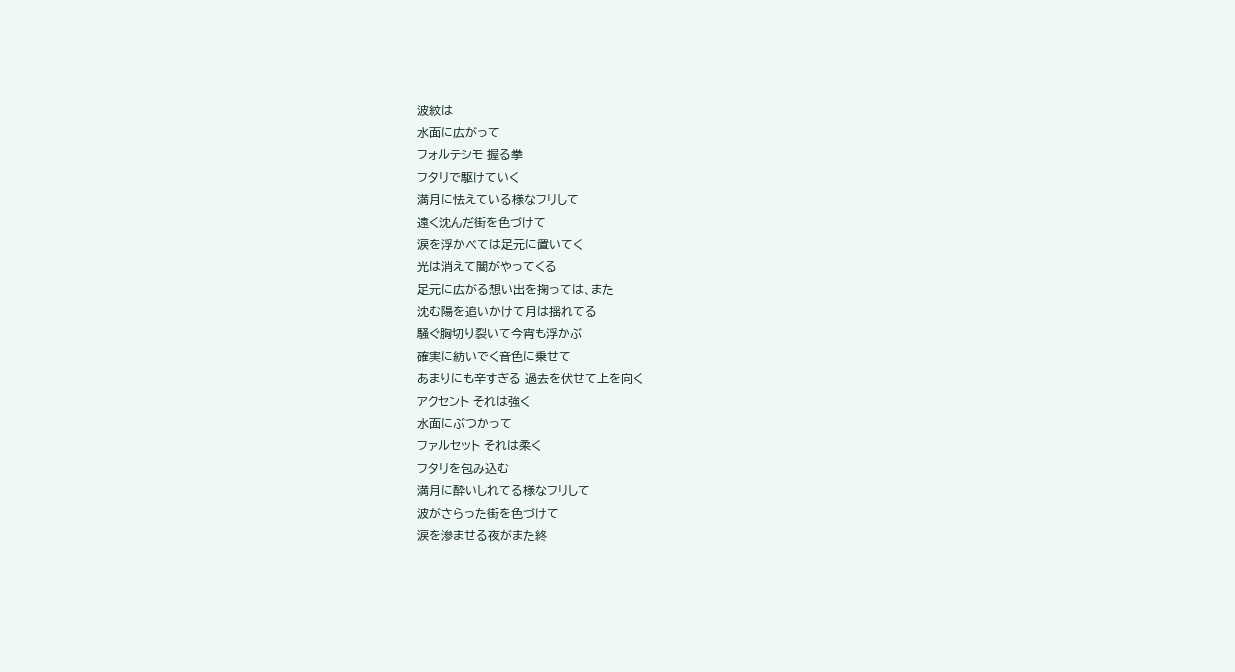波紋は
水面に広がって
フォルテシモ 握る拳
フタリで駆けていく
満月に怯えている様なフリして
遠く沈んだ街を色づけて
涙を浮かべては足元に置いてく
光は消えて闇がやってくる
足元に広がる想い出を掬っては、また
沈む陽を追いかけて月は揺れてる
騒ぐ胸切り裂いて今宵も浮かぶ
確実に紡いでく音色に乗せて
あまりにも辛すぎる 過去を伏せて上を向く
アクセント それは強く
水面にぶつかって
ファルセット それは柔く
フタリを包み込む
満月に酔いしれてる様なフリして
波がさらった街を色づけて
涙を滲ませる夜がまた終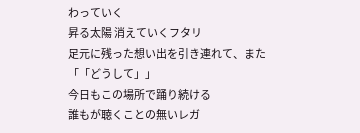わっていく
昇る太陽 消えていくフタリ
足元に残った想い出を引き連れて、また
「「どうして」」
今日もこの場所で踊り続ける
誰もが聴くことの無いレガ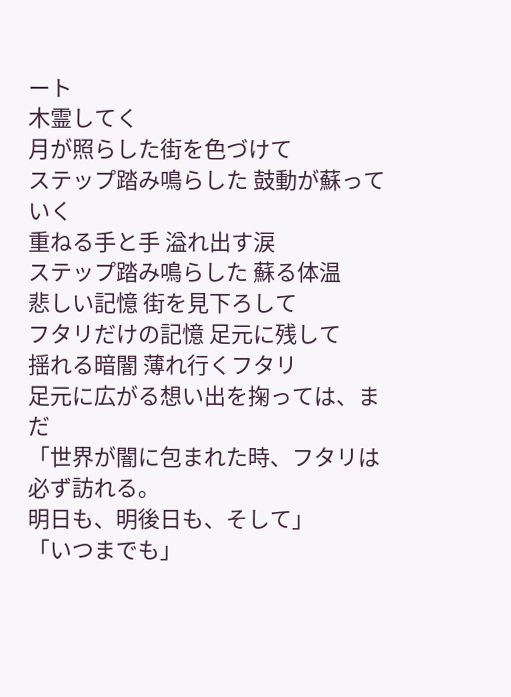ート
木霊してく
月が照らした街を色づけて
ステップ踏み鳴らした 鼓動が蘇っていく
重ねる手と手 溢れ出す涙
ステップ踏み鳴らした 蘇る体温
悲しい記憶 街を見下ろして
フタリだけの記憶 足元に残して
揺れる暗闇 薄れ行くフタリ
足元に広がる想い出を掬っては、まだ
「世界が闇に包まれた時、フタリは必ず訪れる。
明日も、明後日も、そして」
「いつまでも」